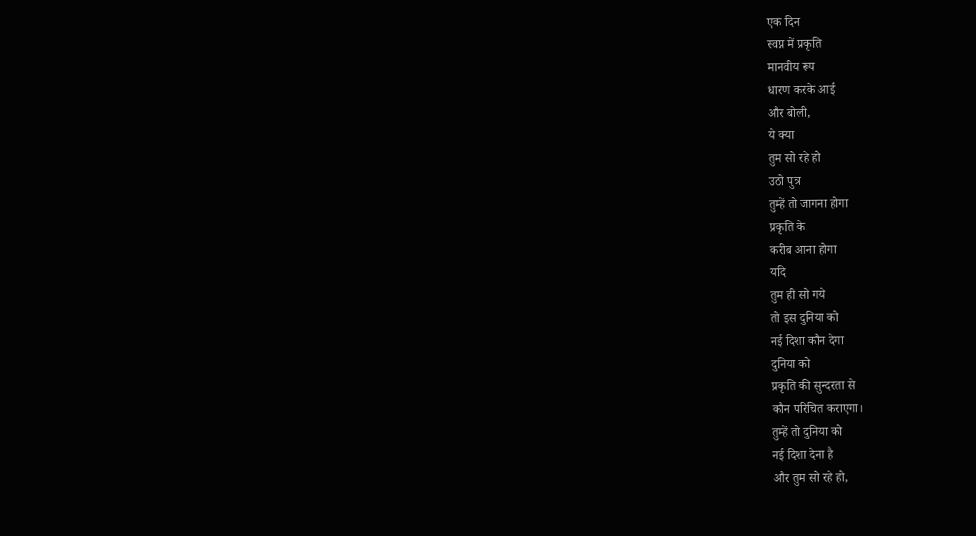एक दिन
स्वप्न में प्रकृति
मानवीय रूप
धारण करके आई
और बोली,
ये क्या
तुम सो रहे हो
उठो पुत्र
तुम्हें तो जागना होगा
प्रकृति के
करीब आना होगा
यदि
तुम ही सो गये
तो इस दुनिया को
नई दिशा कौन देगा
दुनिया को
प्रकृति की सुन्दरता से
कौन परिचित कराएगा।
तुम्हें तो दुनिया को
नई दिशा देना है
और तुम सो रहे हो,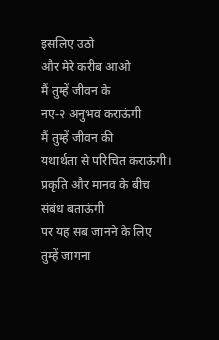इसलिए उठो
और मेरे करीब आओ
मैं तुम्हें जीवन के
नए-२ अनुभव कराऊंगी
मैं तुम्हें जीवन की
यथार्थता से परिचित कराऊंगी।
प्रकृति और मानव के बीच
संबंध बताऊंगी
पर यह सब जानने के लिए
तुम्हें जागना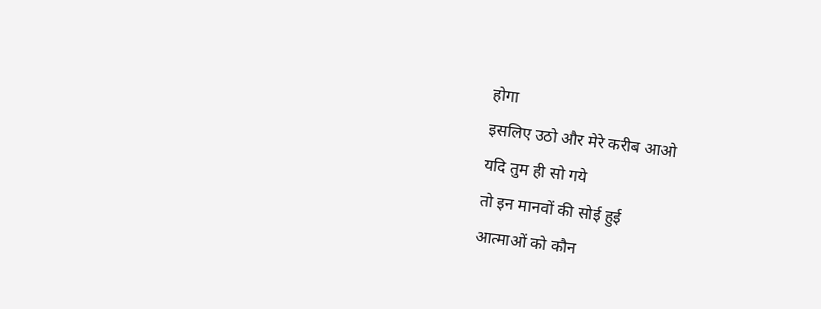होगा
इसलिए उठो और मेरे करीब आओ
यदि तुम ही सो गये
तो इन मानवों की सोई हुई
आत्माओं को कौन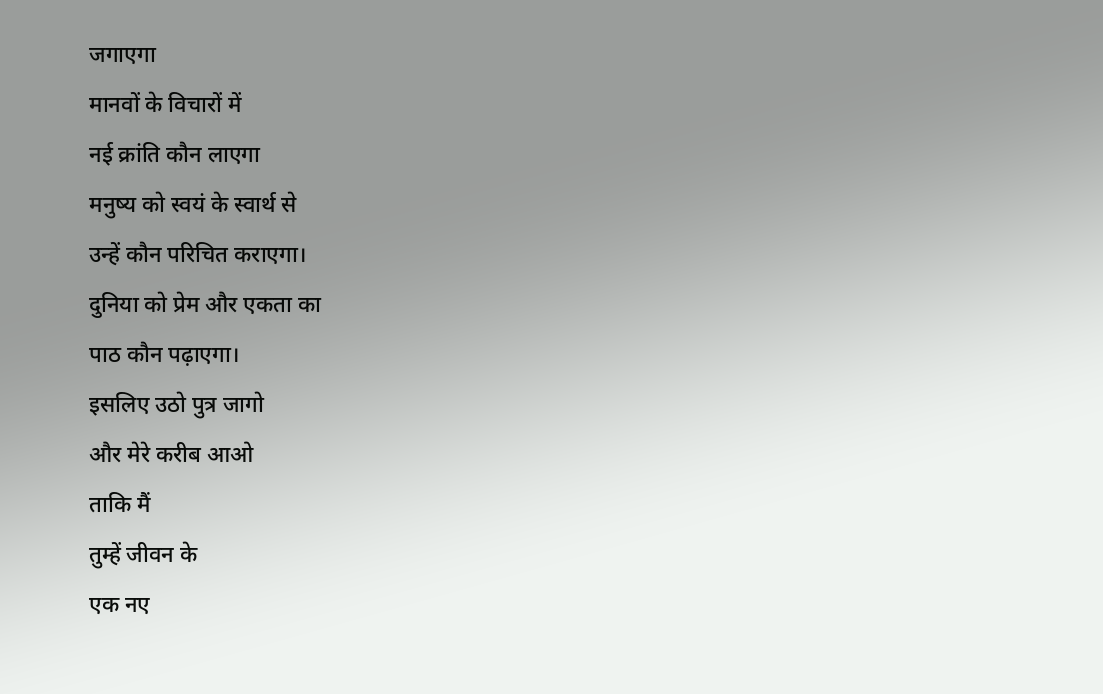जगाएगा
मानवों के विचारों में
नई क्रांति कौन लाएगा
मनुष्य को स्वयं के स्वार्थ से
उन्हें कौन परिचित कराएगा।
दुनिया को प्रेम और एकता का
पाठ कौन पढ़ाएगा।
इसलिए उठो पुत्र जागो
और मेरे करीब आओ
ताकि मैं
तुम्हें जीवन के
एक नए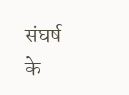संघर्ष
के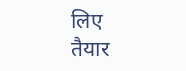लिए
तैयार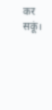कर सकूं।